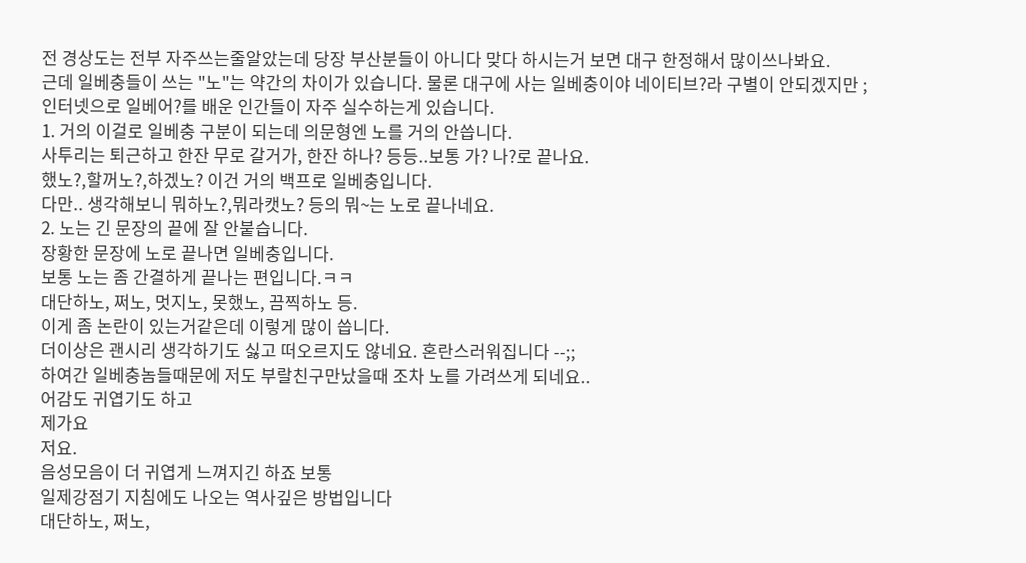전 경상도는 전부 자주쓰는줄알았는데 당장 부산분들이 아니다 맞다 하시는거 보면 대구 한정해서 많이쓰나봐요.
근데 일베충들이 쓰는 "노"는 약간의 차이가 있습니다. 물론 대구에 사는 일베충이야 네이티브?라 구별이 안되겠지만 ;
인터넷으로 일베어?를 배운 인간들이 자주 실수하는게 있습니다.
1. 거의 이걸로 일베충 구분이 되는데 의문형엔 노를 거의 안씁니다.
사투리는 퇴근하고 한잔 무로 갈거가, 한잔 하나? 등등..보통 가? 나?로 끝나요.
했노?,할꺼노?,하겠노? 이건 거의 백프로 일베충입니다.
다만.. 생각해보니 뭐하노?,뭐라캣노? 등의 뭐~는 노로 끝나네요.
2. 노는 긴 문장의 끝에 잘 안붙습니다.
장황한 문장에 노로 끝나면 일베충입니다.
보통 노는 좀 간결하게 끝나는 편입니다.ㅋㅋ
대단하노, 쩌노, 멋지노, 못했노, 끔찍하노 등.
이게 좀 논란이 있는거같은데 이렇게 많이 씁니다.
더이상은 괜시리 생각하기도 싫고 떠오르지도 않네요. 혼란스러워집니다 --;;
하여간 일베충놈들때문에 저도 부랄친구만났을때 조차 노를 가려쓰게 되네요..
어감도 귀엽기도 하고
제가요
저요.
음성모음이 더 귀엽게 느껴지긴 하죠 보통
일제강점기 지침에도 나오는 역사깊은 방법입니다
대단하노, 쩌노,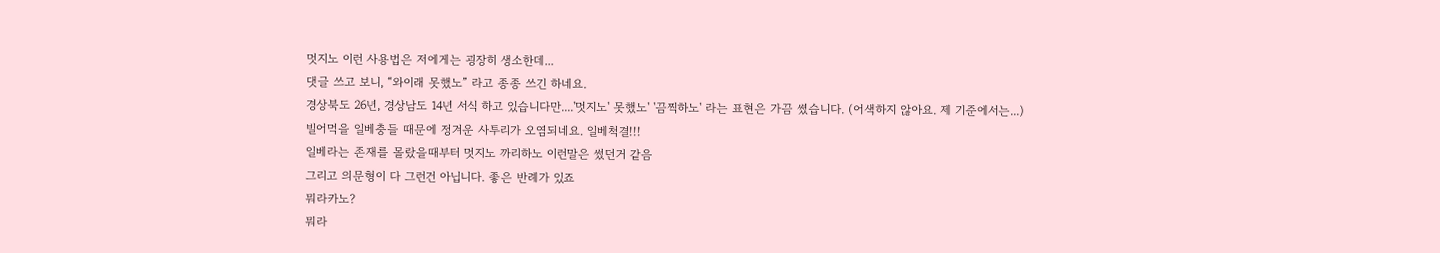멋지노 이런 사용법은 저에게는 굉장히 생소한데...
댓글 쓰고 보니, “와이래 못했노” 라고 종종 쓰긴 하네요.
경상북도 26년, 경상남도 14년 서식 하고 있습니다만....'멋지노' 못했노' '끔찍하노' 라는 표현은 가끔 쎴습니다. (어색하지 않아요. 제 기준에서는...)
빌어먹을 일베충들 때문에 정겨운 사투리가 오염되네요. 일베척결!!!
일베라는 존재를 몰랐을때부터 멋지노 까리하노 이런말은 썼던거 같음
그리고 의문형이 다 그런건 아닙니다. 좋은 반례가 있죠
뭐라카노?
뭐라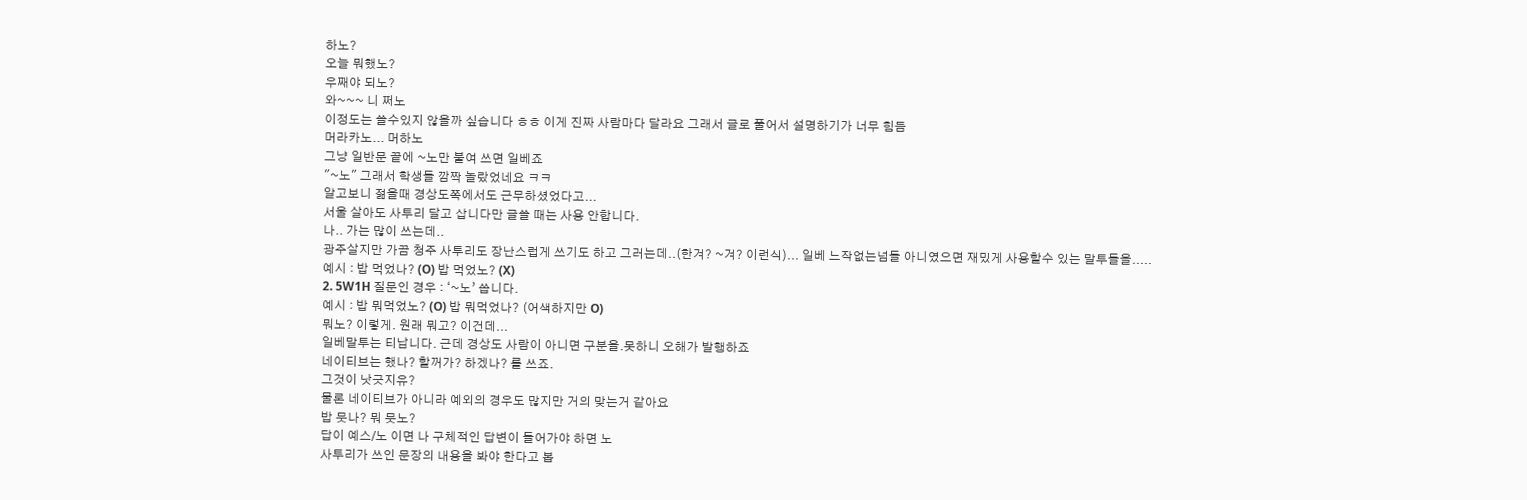하노?
오늘 뭐했노?
우째야 되노?
와~~~ 니 쩌노
이정도는 쓸수있지 않을까 싶습니다 ㅎㅎ 이게 진짜 사람마다 달라요 그래서 글로 풀어서 설명하기가 너무 힘듬
머라카노... 머하노
그냥 일반문 끝에 ~노만 붙여 쓰면 일베죠
"~노" 그래서 학생들 깜짝 놀랐었네요 ㅋㅋ
알고보니 젊을때 경상도쪽에서도 근무하셨었다고...
서울 살아도 사투리 달고 삽니다만 글쓸 때는 사용 안합니다.
나.. 가는 많이 쓰는데..
광주살지만 가끔 청주 사투리도 장난스럽게 쓰기도 하고 그러는데..(한겨? ~겨? 이런식)... 일베 느작없는넘들 아니였으면 재밌게 사용할수 있는 말투들을.....
예시 : 밥 먹었나? (O) 밥 먹었노? (X)
2. 5W1H 질문인 경우 : ‘~노’ 씁니다.
예시 : 밥 뭐먹었노? (O) 밥 뭐먹었나? (어색하지만 O)
뭐노? 이렇게. 원래 뭐고? 이건데...
일베말투는 티납니다. 근데 경상도 사람이 아니면 구분을.못하니 오해가 발행하죠
네이티브는 했나? 할꺼가? 하겠나? 를 쓰죠.
그것이 낫긋지유?
물론 네이티브가 아니라 예외의 경우도 많지만 거의 맞는거 같아요
밥 뭇나? 뭐 뭇노?
답이 예스/노 이면 나 구체적인 답변이 들어가야 하면 노
사투리가 쓰인 문장의 내용을 봐야 한다고 봅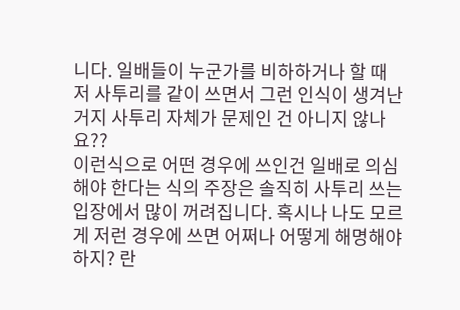니다. 일배들이 누군가를 비하하거나 할 때 저 사투리를 같이 쓰면서 그런 인식이 생겨난거지 사투리 자체가 문제인 건 아니지 않나요??
이런식으로 어떤 경우에 쓰인건 일배로 의심해야 한다는 식의 주장은 솔직히 사투리 쓰는 입장에서 많이 꺼려집니다. 혹시나 나도 모르게 저런 경우에 쓰면 어쩌나 어떻게 해명해야 하지? 란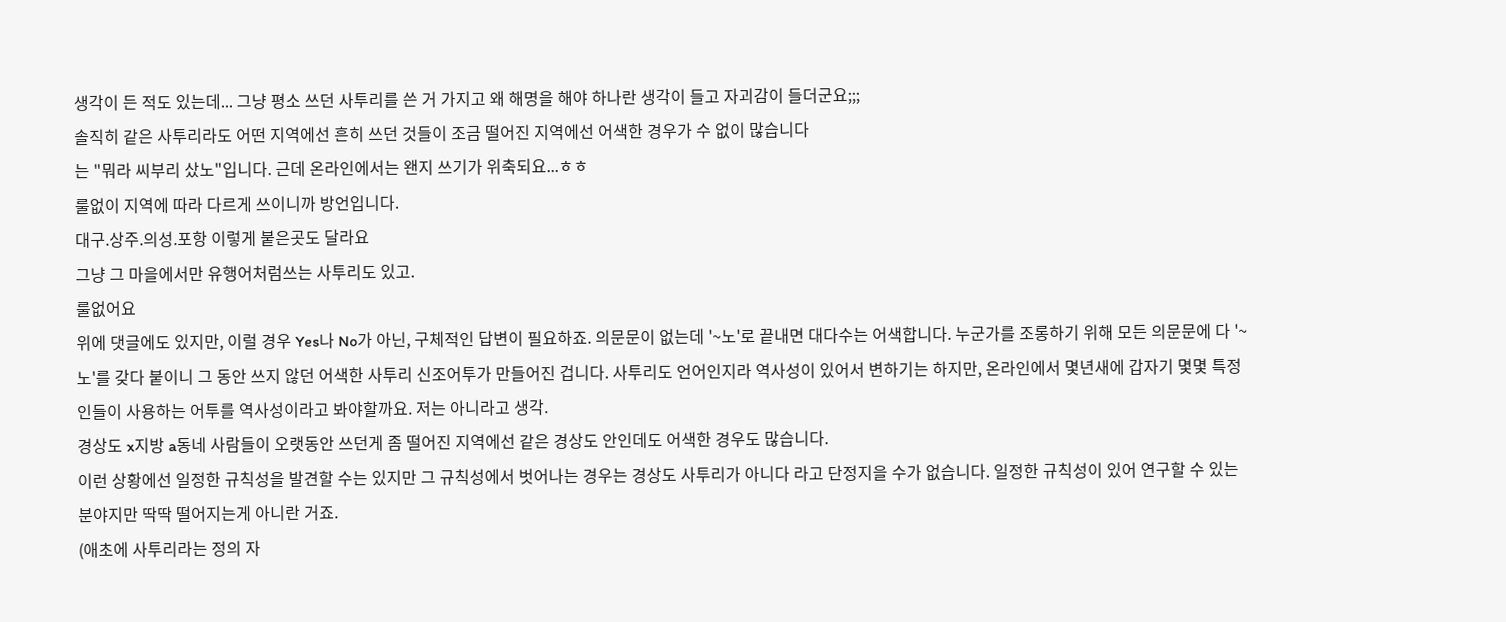생각이 든 적도 있는데... 그냥 평소 쓰던 사투리를 쓴 거 가지고 왜 해명을 해야 하나란 생각이 들고 자괴감이 들더군요;;;
솔직히 같은 사투리라도 어떤 지역에선 흔히 쓰던 것들이 조금 떨어진 지역에선 어색한 경우가 수 없이 많습니다
는 "뭐라 씨부리 샀노"입니다. 근데 온라인에서는 왠지 쓰기가 위축되요...ㅎㅎ
룰없이 지역에 따라 다르게 쓰이니까 방언입니다.
대구.상주.의성.포항 이렇게 붙은곳도 달라요
그냥 그 마을에서만 유행어처럼쓰는 사투리도 있고.
룰없어요
위에 댓글에도 있지만, 이럴 경우 Yes나 No가 아닌, 구체적인 답변이 필요하죠. 의문문이 없는데 '~노'로 끝내면 대다수는 어색합니다. 누군가를 조롱하기 위해 모든 의문문에 다 '~노'를 갖다 붙이니 그 동안 쓰지 않던 어색한 사투리 신조어투가 만들어진 겁니다. 사투리도 언어인지라 역사성이 있어서 변하기는 하지만, 온라인에서 몇년새에 갑자기 몇몇 특정인들이 사용하는 어투를 역사성이라고 봐야할까요. 저는 아니라고 생각.
경상도 x지방 a동네 사람들이 오랫동안 쓰던게 좀 떨어진 지역에선 같은 경상도 안인데도 어색한 경우도 많습니다.
이런 상황에선 일정한 규칙성을 발견할 수는 있지만 그 규칙성에서 벗어나는 경우는 경상도 사투리가 아니다 라고 단정지을 수가 없습니다. 일정한 규칙성이 있어 연구할 수 있는 분야지만 딱딱 떨어지는게 아니란 거죠.
(애초에 사투리라는 정의 자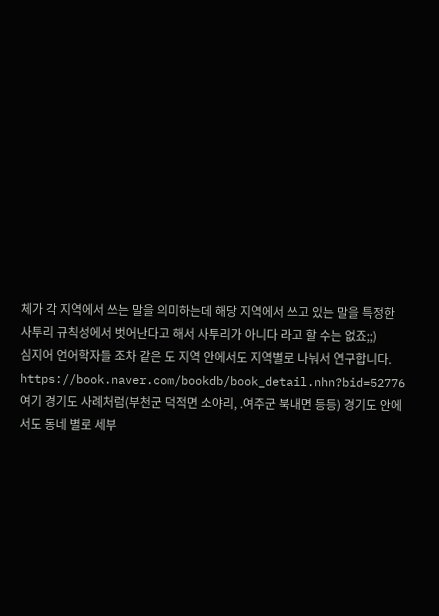체가 각 지역에서 쓰는 말을 의미하는데 해당 지역에서 쓰고 있는 말을 특정한 사투리 규칙성에서 벗어난다고 해서 사투리가 아니다 라고 할 수는 없죠;;)
심지어 언어학자들 조차 같은 도 지역 안에서도 지역별로 나눠서 연구합니다. https://book.naver.com/bookdb/book_detail.nhn?bid=52776 여기 경기도 사례처럼(부천군 덕적면 소야리, .여주군 북내면 등등) 경기도 안에서도 동네 별로 세부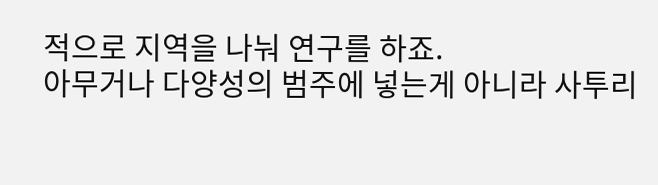적으로 지역을 나눠 연구를 하죠.
아무거나 다양성의 범주에 넣는게 아니라 사투리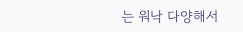는 워낙 다양해서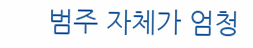범주 자체가 엄청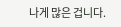나게 많은 겁니다.